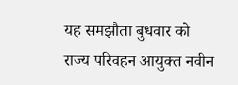यह समझौता बुधवार को राज्य परिवहन आयुक्त नवीन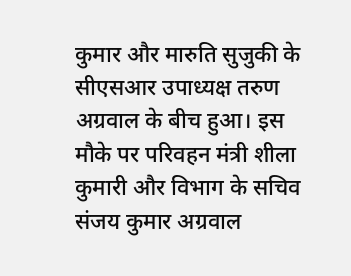कुमार और मारुति सुजुकी के सीएसआर उपाध्यक्ष तरुण अग्रवाल के बीच हुआ। इस मौके पर परिवहन मंत्री शीला कुमारी और विभाग के सचिव संजय कुमार अग्रवाल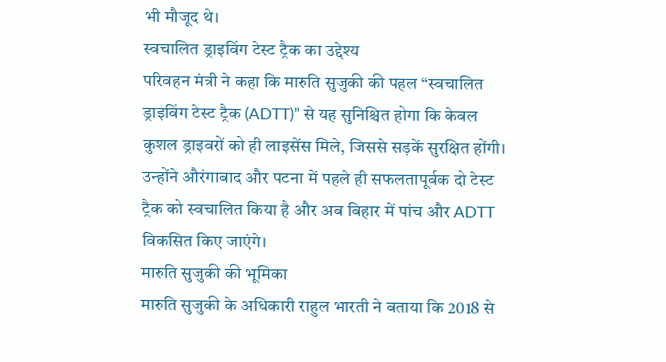भी मौजूद थे।
स्वचालित ड्राइविंग टेस्ट ट्रैक का उद्देश्य
परिवहन मंत्री ने कहा कि मारुति सुजुकी की पहल “स्वचालित ड्राइविंग टेस्ट ट्रैक (ADTT)” से यह सुनिश्चित होगा कि केवल कुशल ड्राइवरों को ही लाइसेंस मिले, जिससे सड़कें सुरक्षित होंगी। उन्होंने औरंगाबाद और पटना में पहले ही सफलतापूर्वक दो टेस्ट ट्रैक को स्वचालित किया है और अब बिहार में पांच और ADTT विकसित किए जाएंगे।
मारुति सुजुकी की भूमिका
मारुति सुजुकी के अधिकारी राहुल भारती ने बताया कि 2018 से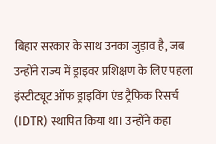बिहार सरकार के साथ उनका जुड़ाव है, जब उन्होंने राज्य में ड्राइवर प्रशिक्षण के लिए पहला इंस्टीट्यूट ऑफ ड्राइविंग एंड ट्रैफिक रिसर्च (IDTR) स्थापित किया था। उन्होंने कहा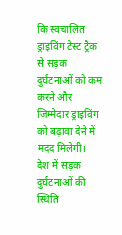कि स्वचालित ड्राइविंग टेस्ट ट्रैक से सड़क दुर्घटनाओं को कम करने और जिम्मेदार ड्राइविंग को बढ़ावा देने में मदद मिलेगी।
देश में सड़क दुर्घटनाओं की स्थिति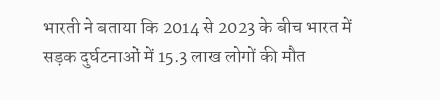भारती ने बताया कि 2014 से 2023 के बीच भारत में सड़क दुर्घटनाओं में 15.3 लाख लोगों की मौत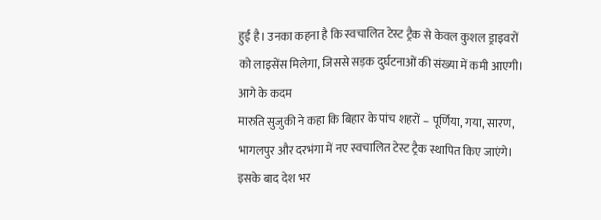हुई है। उनका कहना है कि स्वचालित टेस्ट ट्रैक से केवल कुशल ड्राइवरों को लाइसेंस मिलेगा, जिससे सड़क दुर्घटनाओं की संख्या में कमी आएगी।
आगे के कदम
मारुति सुजुकी ने कहा कि बिहार के पांच शहरों – पूर्णिया, गया, सारण, भागलपुर और दरभंगा में नए स्वचालित टेस्ट ट्रैक स्थापित किए जाएंगे। इसके बाद देश भर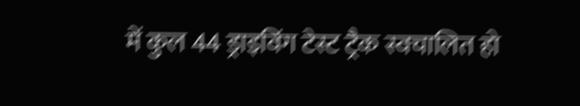में कुल 44 ड्राइविंग टेस्ट ट्रैक स्वचालित हो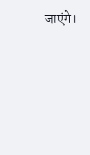जाएंगे।